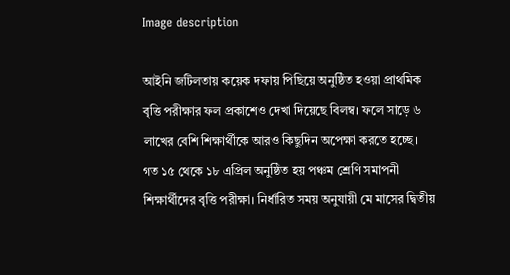Image description

আইনি জটিলতায় কয়েক দফায় পিছিয়ে অনুষ্ঠিত হওয়া প্রাথমিক বৃত্তি পরীক্ষার ফল প্রকাশেও দেখা দিয়েছে বিলম্ব। ফলে সাড়ে ৬ লাখের বেশি শিক্ষার্থীকে আরও কিছুদিন অপেক্ষা করতে হচ্ছে। গত ১৫ থেকে ১৮ এপ্রিল অনুষ্ঠিত হয় পঞ্চম শ্রেণি সমাপনী শিক্ষার্থীদের বৃত্তি পরীক্ষা। নির্ধারিত সময় অনুযায়ী মে মাসের দ্বিতীয়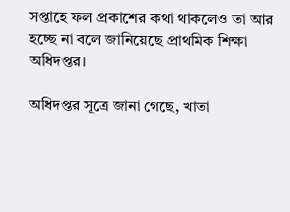সপ্তাহে ফল প্রকাশের কথা থাকলেও তা আর হচ্ছে না বলে জানিয়েছে প্রাথমিক শিক্ষা অধিদপ্তর।

অধিদপ্তর সূত্রে জানা গেছে, খাতা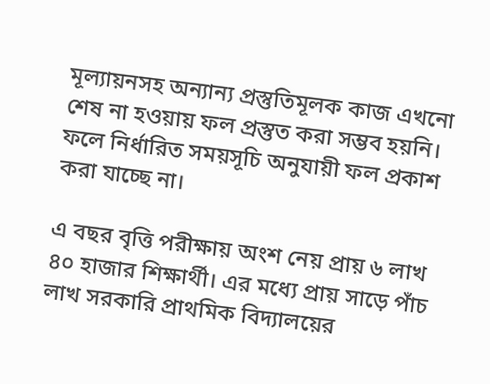মূল্যায়নসহ অন্যান্য প্রস্তুতিমূলক কাজ এখনো শেষ না হওয়ায় ফল প্রস্তুত করা সম্ভব হয়নি। ফলে নির্ধারিত সময়সূচি অনুযায়ী ফল প্রকাশ করা যাচ্ছে না।

এ বছর বৃত্তি পরীক্ষায় অংশ নেয় প্রায় ৬ লাখ ৪০ হাজার শিক্ষার্থী। এর মধ্যে প্রায় সাড়ে পাঁচ লাখ সরকারি প্রাথমিক বিদ্যালয়ের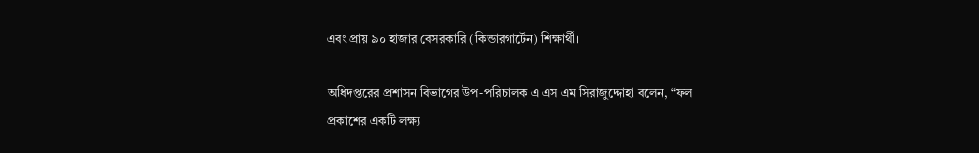এবং প্রায় ৯০ হাজার বেসরকারি (কিন্ডারগার্টেন) শিক্ষার্থী।

অধিদপ্তরের প্রশাসন বিভাগের উপ-পরিচালক এ এস এম সিরাজুদ্দোহা বলেন, “ফল প্রকাশের একটি লক্ষ্য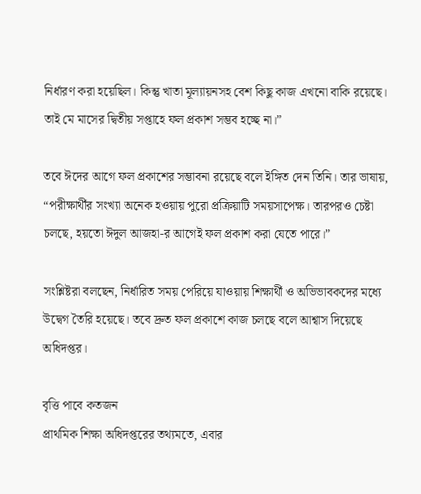নির্ধারণ করা হয়েছিল। কিন্তু খাতা মূল্যায়নসহ বেশ কিছু কাজ এখনো বাকি রয়েছে। তাই মে মাসের দ্বিতীয় সপ্তাহে ফল প্রকাশ সম্ভব হচ্ছে না।”

তবে ঈদের আগে ফল প্রকাশের সম্ভাবনা রয়েছে বলে ইঙ্গিত দেন তিনি। তার ভাষায়, “পরীক্ষার্থীর সংখ্যা অনেক হওয়ায় পুরো প্রক্রিয়াটি সময়সাপেক্ষ। তারপরও চেষ্টা চলছে, হয়তো ঈদুল আজহা-র আগেই ফল প্রকাশ করা যেতে পারে।”

সংশ্লিষ্টরা বলছেন, নির্ধারিত সময় পেরিয়ে যাওয়ায় শিক্ষার্থী ও অভিভাবকদের মধ্যে উদ্বেগ তৈরি হয়েছে। তবে দ্রুত ফল প্রকাশে কাজ চলছে বলে আশ্বাস দিয়েছে অধিদপ্তর।

বৃত্তি পাবে কতজন
প্রাথমিক শিক্ষা অধিদপ্তরের তথ্যমতে, এবার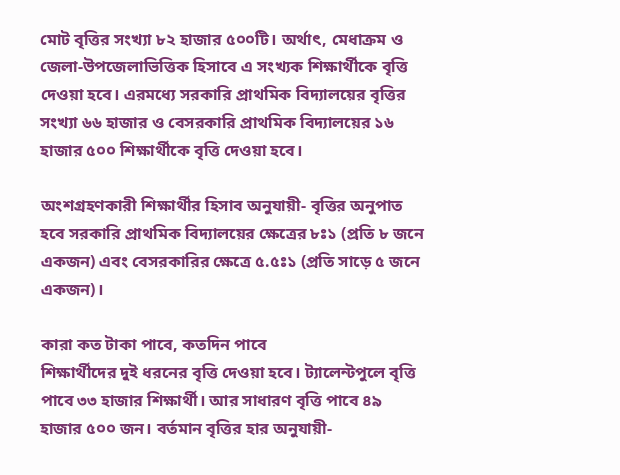মোট বৃত্তির সংখ্যা ৮২ হাজার ৫০০টি। অর্থাৎ, মেধাক্রম ও জেলা-উপজেলাভিত্তিক হিসাবে এ সংখ্যক শিক্ষার্থীকে বৃত্তি দেওয়া হবে। এরমধ্যে সরকারি প্রাথমিক বিদ্যালয়ের বৃত্তির সংখ্যা ৬৬ হাজার ও বেসরকারি প্রাথমিক বিদ্যালয়ের ১৬ হাজার ৫০০ শিক্ষার্থীকে বৃত্তি দেওয়া হবে।

অংশগ্রহণকারী শিক্ষার্থীর হিসাব অনুযায়ী- বৃত্তির অনুপাত হবে সরকারি প্রাথমিক বিদ্যালয়ের ক্ষেত্রের ৮ঃ১ (প্রতি ৮ জনে একজন) এবং বেসরকারির ক্ষেত্রে ৫.৫ঃ১ (প্রতি সাড়ে ৫ জনে একজন)।

কারা কত টাকা পাবে, কতদিন পাবে
শিক্ষার্থীদের দুই ধরনের বৃত্তি দেওয়া হবে। ট্যালেন্টপুলে বৃত্তি পাবে ৩৩ হাজার শিক্ষার্থী। আর সাধারণ বৃত্তি পাবে ৪৯ হাজার ৫০০ জন। বর্তমান বৃত্তির হার অনুযায়ী-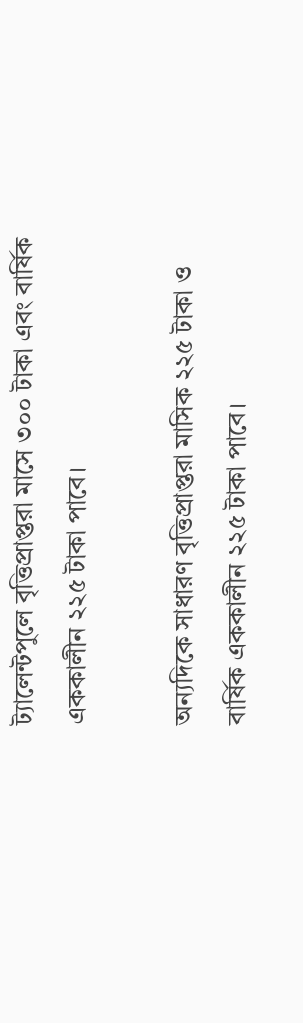ট্যালেন্টপুলে বৃত্তিপ্রাপ্তরা মাসে ৩০০ টাকা এবং বার্ষিক এককালীন ২২৫ টাকা পাবে।

অন্যদিকে সাধারণ বৃত্তিপ্রাপ্তরা মাসিক ২২৫ টাকা ও বার্ষিক এককালীন ২২৫ টাকা পাবে।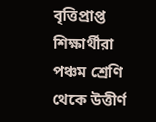বৃত্তিপ্রাপ্ত শিক্ষার্থীরা পঞ্চম শ্রেণি থেকে উত্তীর্ণ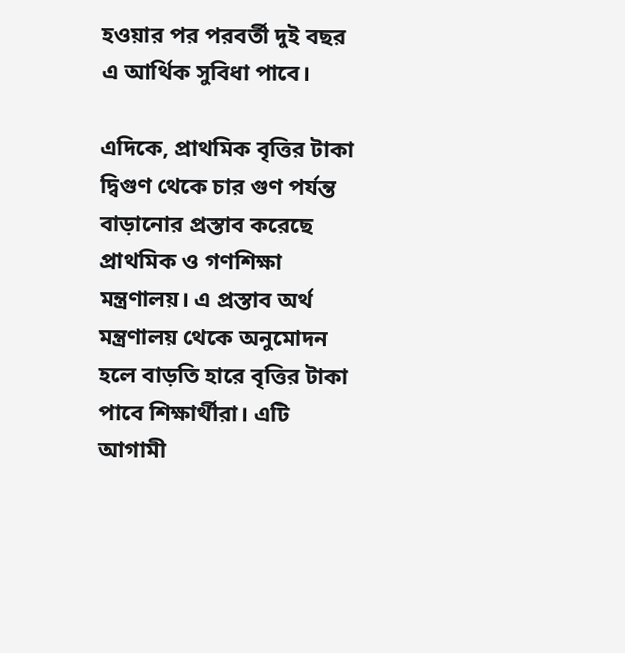হওয়ার পর পরবর্তী দুই বছর এ আর্থিক সুবিধা পাবে।

এদিকে, প্রাথমিক বৃত্তির টাকা দ্বিগুণ থেকে চার গুণ পর্যন্ত বাড়ানোর প্রস্তাব করেছে প্রাথমিক ও গণশিক্ষা মন্ত্রণালয়। এ প্রস্তাব অর্থ মন্ত্রণালয় থেকে অনুমোদন হলে বাড়তি হারে বৃত্তির টাকা পাবে শিক্ষার্থীরা। এটি আগামী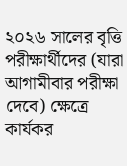২০২৬ সালের বৃত্তি পরীক্ষার্থীদের (যারা আগামীবার পরীক্ষা দেবে) ক্ষেত্রে কার্যকর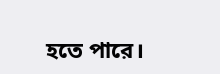হতে পারে।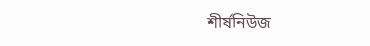শীর্ষনিউজ